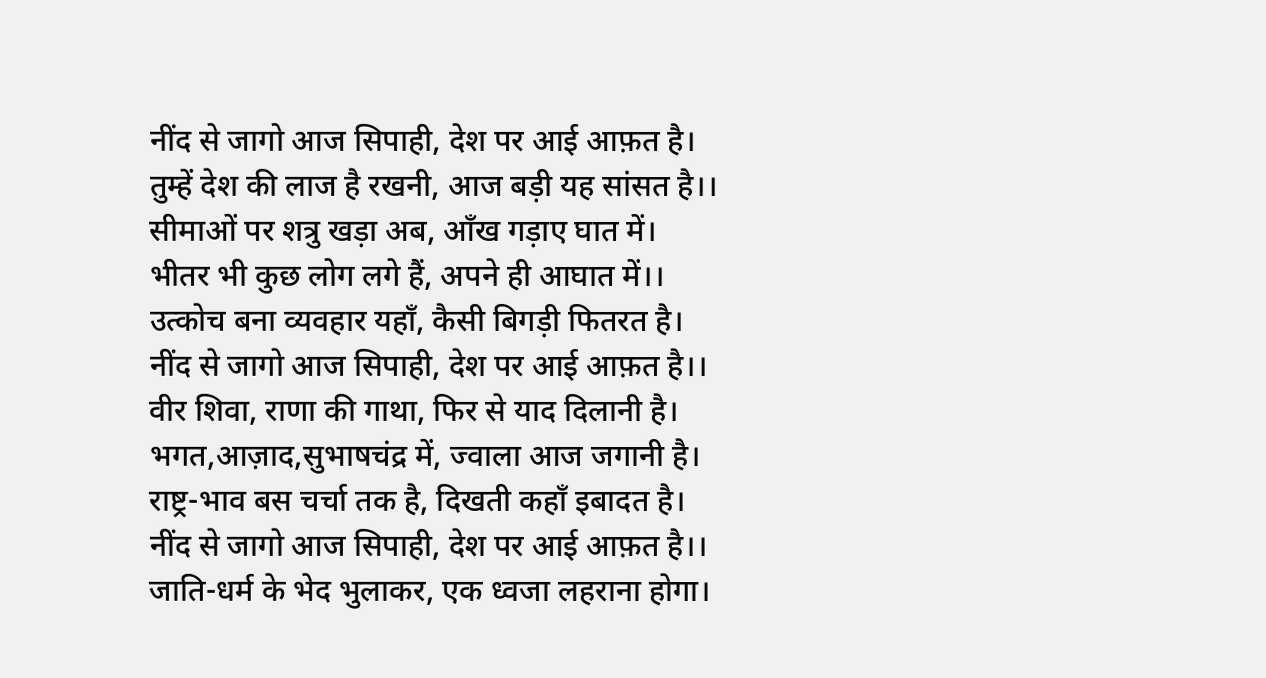नींद से जागो आज सिपाही, देश पर आई आफ़त है।
तुम्हें देश की लाज है रखनी, आज बड़ी यह सांसत है।।
सीमाओं पर शत्रु खड़ा अब, आँख गड़ाए घात में।
भीतर भी कुछ लोग लगे हैं, अपने ही आघात में।।
उत्कोच बना व्यवहार यहाँ, कैसी बिगड़ी फितरत है।
नींद से जागो आज सिपाही, देश पर आई आफ़त है।।
वीर शिवा, राणा की गाथा, फिर से याद दिलानी है।
भगत,आज़ाद,सुभाषचंद्र में, ज्वाला आज जगानी है।
राष्ट्र-भाव बस चर्चा तक है, दिखती कहाँ इबादत है।
नींद से जागो आज सिपाही, देश पर आई आफ़त है।।
जाति-धर्म के भेद भुलाकर, एक ध्वजा लहराना होगा।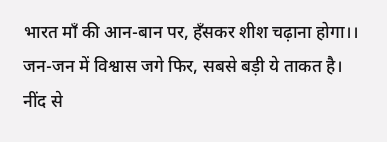भारत माँ की आन-बान पर, हँसकर शीश चढ़ाना होगा।।
जन-जन में विश्वास जगे फिर, सबसे बड़ी ये ताकत है।
नींद से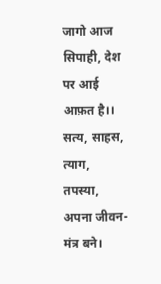जागो आज सिपाही, देश पर आई आफ़त है।।
सत्य, साहस, त्याग, तपस्या, अपना जीवन-मंत्र बने।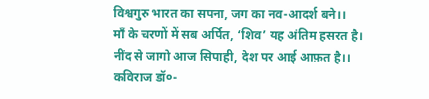विश्वगुरु भारत का सपना, जग का नव-आदर्श बने।।
माँ के चरणों में सब अर्पित, ‘शिव’ यह अंतिम हसरत है।
नींद से जागो आज सिपाही, देश पर आई आफ़त है।।
कविराज डॉ०-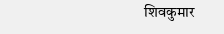शिवकुमार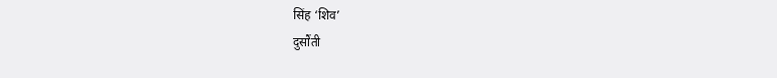सिंह ‘शिव’
दुसौंती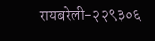रायबरेली-२२९३०६